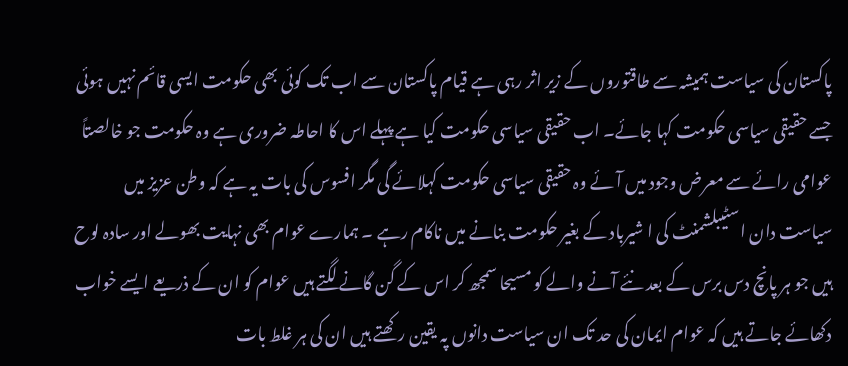پاکستان کی سیاست ہمیشہ سے طاقتوروں کے زیر اثر رہی ہے قیام پاکستان سے اب تک کوئی بھی حکومت ایسی قائم نہیں ہوئی جسے حقیقی سیاسی حکومت کہا جائے۔ اب حقیقی سیاسی حکومت کیا ہے پہلے اس کا احاطہ ضروری ہے وہ حکومت جو خالصتاً عوامی رائے سے معرض وجود میں آئے وہ حقیقی سیاسی حکومت کہلائے گی مگر افسوس کی بات یہ ہے کہ وطن عزیز میں سیاست دان اسٹیبلشمنٹ کی ا شیرباد کے بغیر حکومت بنانے میں ناکام رہے ۔ ہمارے عوام بھی نہایت بھولے اور سادہ لوح ہیں جو ہر پانچ دس برس کے بعد نئے آنے والے کو مسیحا سمجھ کر اس کے گن گانے لگتے ہیں عوام کو ان کے ذریعے ایسے خواب دکھائے جاتے ہیں کہ عوام ایمان کی حد تک ان سیاست دانوں پہ یقین رکھتے ہیں ان کی ہر غلط بات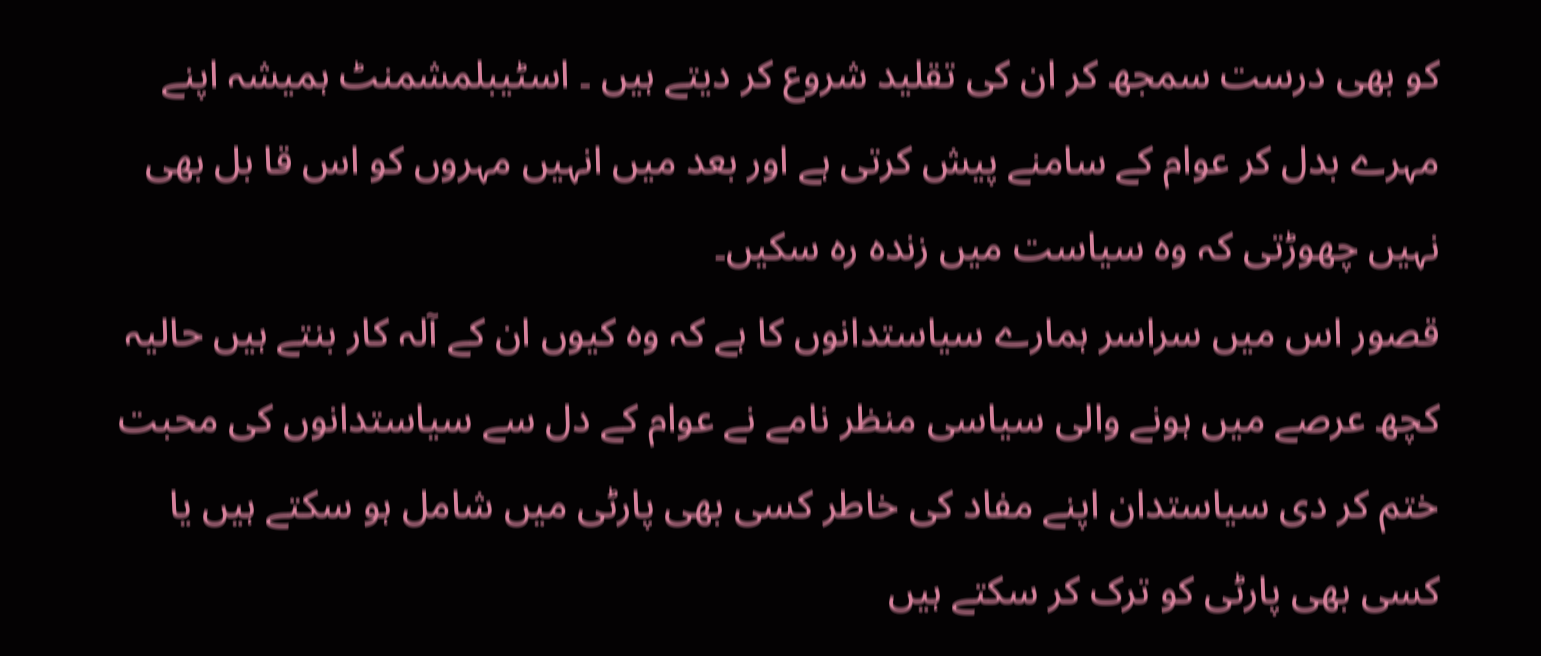کو بھی درست سمجھ کر ان کی تقلید شروع کر دیتے ہیں ۔ اسٹیبلمشمنٹ ہمیشہ اپنے مہرے بدل کر عوام کے سامنے پیش کرتی ہے اور بعد میں انہیں مہروں کو اس قا بل بھی نہیں چھوڑتی کہ وہ سیاست میں زندہ رہ سکیں۔
قصور اس میں سراسر ہمارے سیاستدانوں کا ہے کہ وہ کیوں ان کے آلہ کار بنتے ہیں حالیہ کچھ عرصے میں ہونے والی سیاسی منظر نامے نے عوام کے دل سے سیاستدانوں کی محبت ختم کر دی سیاستدان اپنے مفاد کی خاطر کسی بھی پارٹی میں شامل ہو سکتے ہیں یا کسی بھی پارٹی کو ترک کر سکتے ہیں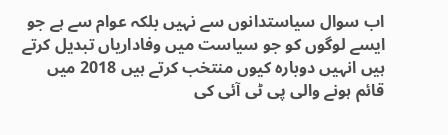اب سوال سیاستدانوں سے نہیں بلکہ عوام سے ہے جو ایسے لوگوں کو جو سیاست میں وفاداریاں تبدیل کرتے ہیں انہیں دوبارہ کیوں منتخب کرتے ہیں 2018 میں قائم ہونے والی پی ٹی آئی کی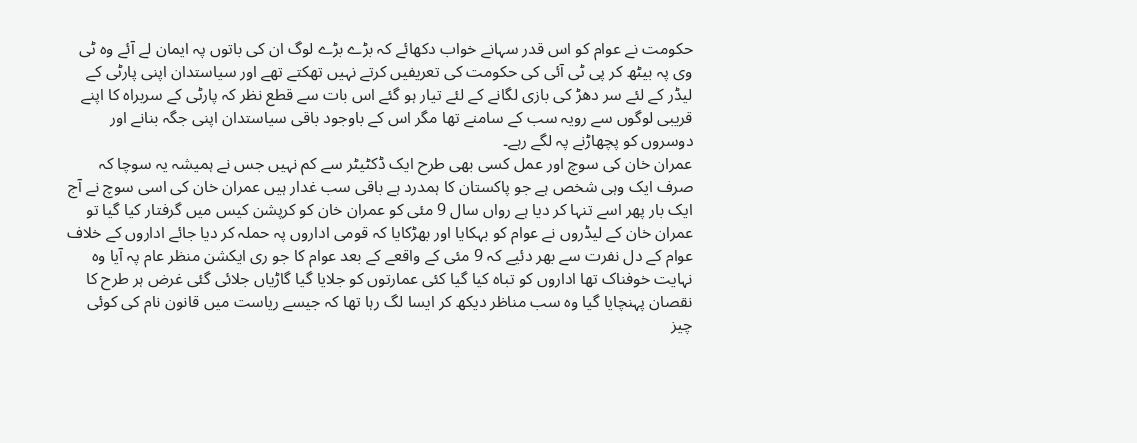حکومت نے عوام کو اس قدر سہانے خواب دکھائے کہ بڑے بڑے لوگ ان کی باتوں پہ ایمان لے آئے وہ ٹی وی پہ بیٹھ کر پی ٹی آئی کی حکومت کی تعریفیں کرتے نہیں تھکتے تھے اور سیاستدان اپنی پارٹی کے لیڈر کے لئے سر دھڑ کی بازی لگانے کے لئے تیار ہو گئے اس بات سے قطع نظر کہ پارٹی کے سربراہ کا اپنے قریبی لوگوں سے رویہ سب کے سامنے تھا مگر اس کے باوجود باقی سیاستدان اپنی جگہ بنانے اور دوسروں کو پچھاڑنے پہ لگے رہے۔
عمران خان کی سوچ اور عمل کسی بھی طرح ایک ڈکٹیٹر سے کم نہیں جس نے ہمیشہ یہ سوچا کہ صرف ایک وہی شخص ہے جو پاکستان کا ہمدرد ہے باقی سب غدار ہیں عمران خان کی اسی سوچ نے آج ایک بار پھر اسے تنہا کر دیا ہے رواں سال 9 مئی کو عمران خان کو کرپشن کیس میں گرفتار کیا گیا تو عمران خان کے لیڈروں نے عوام کو بہکایا اور بھڑکایا کہ قومی اداروں پہ حملہ کر دیا جائے اداروں کے خلاف عوام کے دل نفرت سے بھر دئیے کہ 9 مئی کے واقعے کے بعد عوام کا جو ری ایکشن منظر عام پہ آیا وہ نہایت خوفناک تھا اداروں کو تباہ کیا گیا کئی عمارتوں کو جلایا گیا گاڑیاں جلائی گئی غرض ہر طرح کا نقصان پہنچایا گیا وہ سب مناظر دیکھ کر ایسا لگ رہا تھا کہ جیسے ریاست میں قانون نام کی کوئی چیز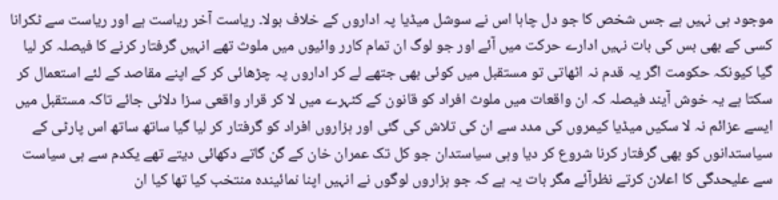موجود ہی نہیں ہے جس شخص کا جو دل چاہا اس نے سوشل میڈیا پہ اداروں کے خلاف بولا۔ ریاست آخر ریاست ہے اور ریاست سے ٹکرانا کسی کے بھی بس کی بات نہیں ادارے حرکت میں آئے اور جو لوگ ان تمام کارر وائیوں میں ملوث تھے انہیں گرفتار کرنے کا فیصلہ کر لیا گیا کیونکہ حکومت اگر یہ قدم نہ اٹھاتی تو مستقبل میں کوئی بھی جتھے لے کر اداروں پہ چڑھائی کر کے اپنے مقاصد کے لئے استعمال کر سکتا ہے یہ خوش آیند فیصلہ کہ ان واقعات میں ملوث افراد کو قانون کے کٹہرے میں لا کر قرار واقعی سزا دلائی جائے تاکہ مستقبل میں ایسے عزائم نہ لا سکیں میڈیا کیمروں کی مدد سے ان کی تلاش کی گئی اور ہزاروں افراد کو گرفتار کر لیا گیا ساتھ ساتھ اس پارٹی کے سیاستدانوں کو بھی گرفتار کرنا شروع کر دیا وہی سیاستدان جو کل تک عمران خان کے گن گاتے دکھائی دیتے تھے یکدم سے ہی سیاست سے علیحدگی کا اعلان کرتے نظرآئے مگر بات یہ ہے کہ جو ہزاروں لوگوں نے انہیں اپنا نمائیندہ منتخب کیا تھا کیا ان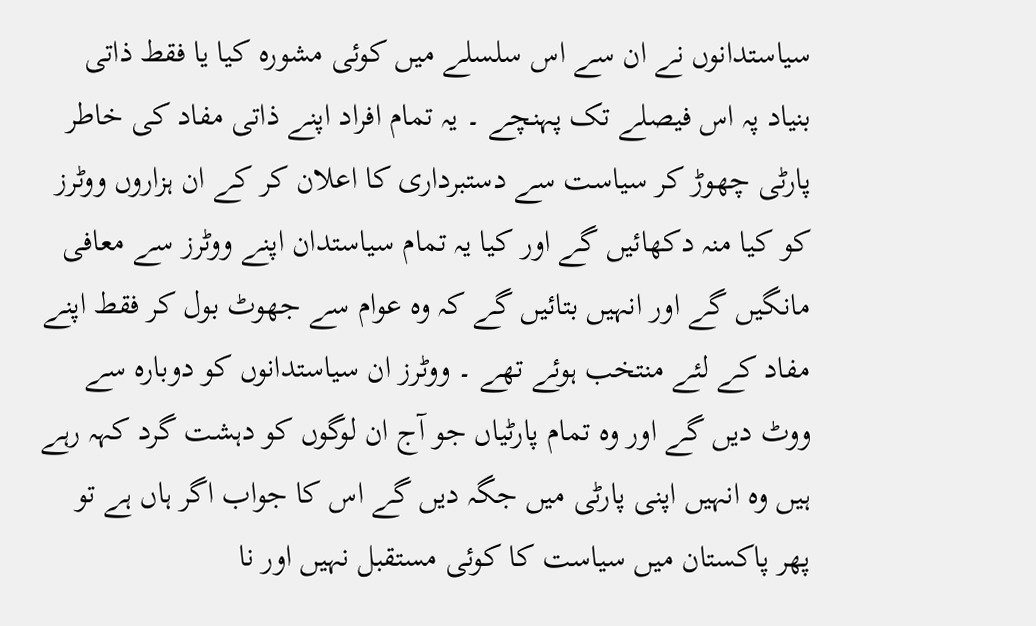سیاستدانوں نے ان سے اس سلسلے میں کوئی مشورہ کیا یا فقط ذاتی بنیاد پہ اس فیصلے تک پہنچے ۔ یہ تمام افراد اپنے ذاتی مفاد کی خاطر پارٹی چھوڑ کر سیاست سے دستبرداری کا اعلان کر کے ان ہزاروں ووٹرز کو کیا منہ دکھائیں گے اور کیا یہ تمام سیاستدان اپنے ووٹرز سے معافی مانگیں گے اور انہیں بتائیں گے کہ وہ عوام سے جھوٹ بول کر فقط اپنے مفاد کے لئے منتخب ہوئے تھے ۔ ووٹرز ان سیاستدانوں کو دوبارہ سے ووٹ دیں گے اور وہ تمام پارٹیاں جو آج ان لوگوں کو دہشت گرد کہہ رہے ہیں وہ انہیں اپنی پارٹی میں جگہ دیں گے اس کا جواب اگر ہاں ہے تو پھر پاکستان میں سیاست کا کوئی مستقبل نہیں اور نا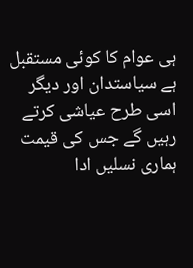ہی عوام کا کوئی مستقبل ہے سیاستدان اور دیگر اسی طرح عیاشی کرتے رہیں گے جس کی قیمت ہماری نسلیں ادا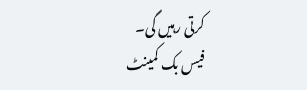کرتی رہیں گی۔
فیس بک کمینٹ